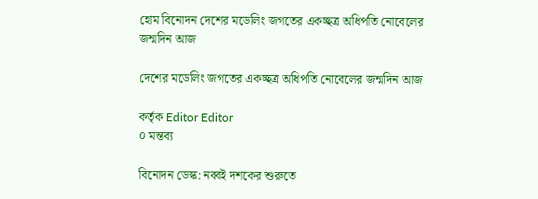হোম বিনোদন দেশের মডেলিং জগতের একচ্ছত্র অধিপতি নোবেলের জন্মদিন আজ

দেশের মডেলিং জগতের একচ্ছত্র অধিপতি নোবেলের জন্মদিন আজ

কর্তৃক Editor Editor
০ মন্তব্য

বিনোদন ডেস্ক: নব্বই দশকের শুরুতে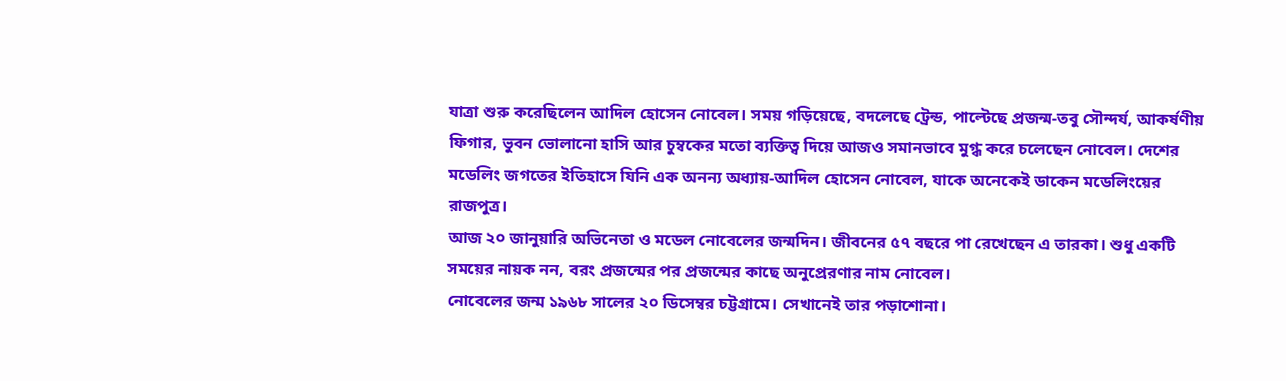যাত্রা শুরু করেছিলেন আদিল হোসেন নোবেল। সময় গড়িয়েছে, বদলেছে ট্রেন্ড, পাল্টেছে প্রজন্ম-তবু সৌন্দর্য, আকর্ষণীয় ফিগার, ভুবন ভোলানো হাসি আর চুম্বকের মতো ব্যক্তিত্ব দিয়ে আজও সমানভাবে মুগ্ধ করে চলেছেন নোবেল। দেশের মডেলিং জগতের ইতিহাসে যিনি এক অনন্য অধ্যায়-আদিল হোসেন নোবেল, যাকে অনেকেই ডাকেন মডেলিংয়ের রাজপুত্র।
আজ ২০ জানুয়ারি অভিনেতা ও মডেল নোবেলের জন্মদিন। জীবনের ৫৭ বছরে পা রেখেছেন এ তারকা। শুধু একটি সময়ের নায়ক নন, বরং প্রজন্মের পর প্রজন্মের কাছে অনুপ্রেরণার নাম নোবেল।
নোবেলের জন্ম ১৯৬৮ সালের ২০ ডিসেম্বর চট্টগ্রামে। সেখানেই তার পড়াশোনা।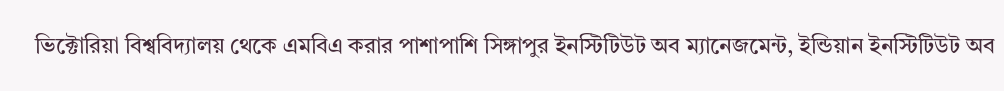ভিক্টোরিয়া বিশ্ববিদ্যালয় থেকে এমবিএ করার পাশাপাশি সিঙ্গাপুর ইনস্টিটিউট অব ম্যানেজমেন্ট, ইন্ডিয়ান ইনস্টিটিউট অব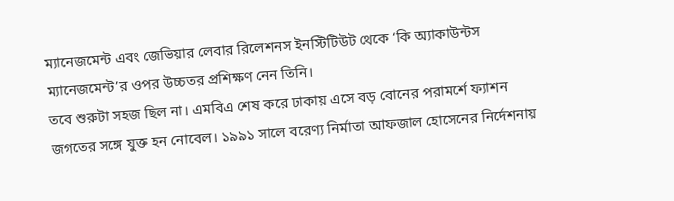ম্যানেজমেন্ট এবং জেভিয়ার লেবার রিলেশনস ইনস্টিটিউট থেকে ‘কি অ্যাকাউন্টস ম্যানেজমেন্ট’র ওপর উচ্চতর প্রশিক্ষণ নেন তিনি।
তবে শুরুটা সহজ ছিল না। এমবিএ শেষ করে ঢাকায় এসে বড় বোনের পরামর্শে ফ্যাশন জগতের সঙ্গে যুক্ত হন নোবেল। ১৯৯১ সালে বরেণ্য নির্মাতা আফজাল হোসেনের নির্দেশনায়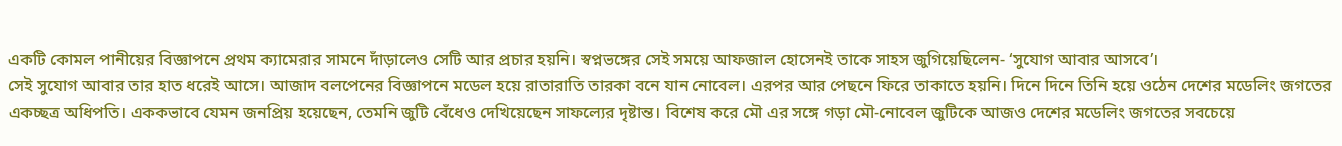একটি কোমল পানীয়ের বিজ্ঞাপনে প্রথম ক্যামেরার সামনে দাঁড়ালেও সেটি আর প্রচার হয়নি। স্বপ্নভঙ্গের সেই সময়ে আফজাল হোসেনই তাকে সাহস জুগিয়েছিলেন- ‘সুযোগ আবার আসবে’।
সেই সুযোগ আবার তার হাত ধরেই আসে। আজাদ বলপেনের বিজ্ঞাপনে মডেল হয়ে রাতারাতি তারকা বনে যান নোবেল। এরপর আর পেছনে ফিরে তাকাতে হয়নি। দিনে দিনে তিনি হয়ে ওঠেন দেশের মডেলিং জগতের একচ্ছত্র অধিপতি। এককভাবে যেমন জনপ্রিয় হয়েছেন, তেমনি জুটি বেঁধেও দেখিয়েছেন সাফল্যের দৃষ্টান্ত। বিশেষ করে মৌ এর সঙ্গে গড়া মৌ-নোবেল জুটিকে আজও দেশের মডেলিং জগতের সবচেয়ে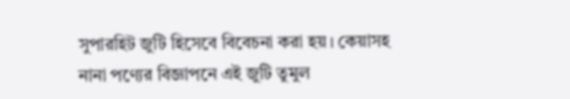সুপারহিট জুটি হিসেবে বিবেচনা করা হয়। কেয়াসহ নানা পণ্যের বিজ্ঞাপনে এই জুটি তুমুল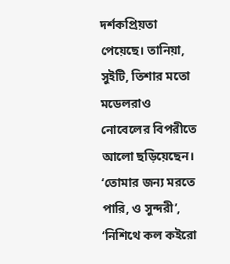দর্শকপ্রিয়তা পেয়েছে। তানিয়া, সুইটি, তিশার মতো মডেলরাও নোবেলের বিপরীতে আলো ছড়িয়েছেন।
‘তোমার জন্য মরতে পারি, ও সুন্দরী’, ‘নিশিথে কল কইরো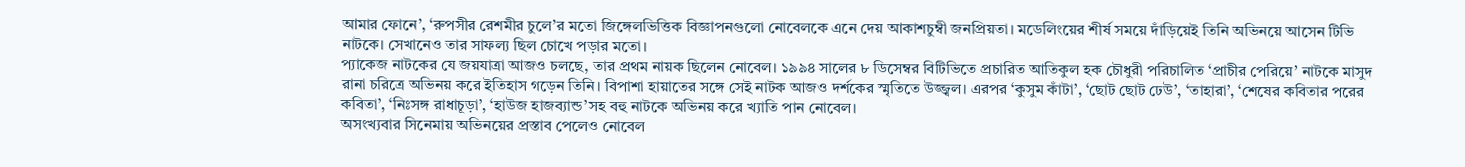আমার ফোনে’, ‘রুপসীর রেশমীর চুলে’র মতো জিঙ্গেলভিত্তিক বিজ্ঞাপনগুলো নোবেলকে এনে দেয় আকাশচুম্বী জনপ্রিয়তা। মডেলিংয়ের শীর্ষ সময়ে দাঁড়িয়েই তিনি অভিনয়ে আসেন টিভি নাটকে। সেখানেও তার সাফল্য ছিল চোখে পড়ার মতো।
প্যাকেজ নাটকের যে জয়যাত্রা আজও চলছে, তার প্রথম নায়ক ছিলেন নোবেল। ১৯৯৪ সালের ৮ ডিসেম্বর বিটিভিতে প্রচারিত আতিকুল হক চৌধুরী পরিচালিত ‘প্রাচীর পেরিয়ে’ নাটকে মাসুদ রানা চরিত্রে অভিনয় করে ইতিহাস গড়েন তিনি। বিপাশা হায়াতের সঙ্গে সেই নাটক আজও দর্শকের স্মৃতিতে উজ্জ্বল। এরপর ‘কুসুম কাঁটা’, ‘ছোট ছোট ঢেউ’, ‘তাহারা’, ‘শেষের কবিতার পরের কবিতা’, ‘নিঃসঙ্গ রাধাচূড়া’, ‘হাউজ হাজব্যান্ড’সহ বহু নাটকে অভিনয় করে খ্যাতি পান নোবেল।
অসংখ্যবার সিনেমায় অভিনয়ের প্রস্তাব পেলেও নোবেল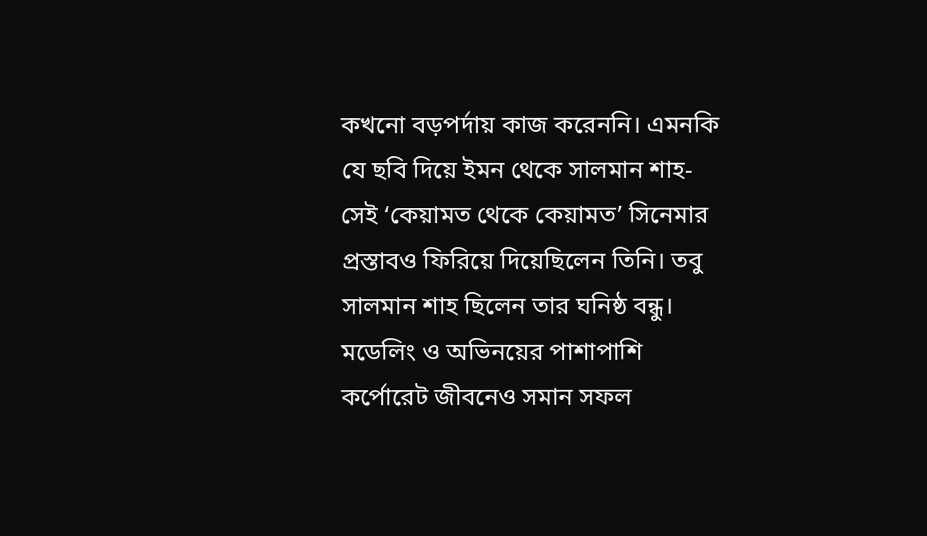কখনো বড়পর্দায় কাজ করেননি। এমনকি যে ছবি দিয়ে ইমন থেকে সালমান শাহ-সেই ‘কেয়ামত থেকে কেয়ামত’ সিনেমার প্রস্তাবও ফিরিয়ে দিয়েছিলেন তিনি। তবু সালমান শাহ ছিলেন তার ঘনিষ্ঠ বন্ধু।
মডেলিং ও অভিনয়ের পাশাপাশি কর্পোরেট জীবনেও সমান সফল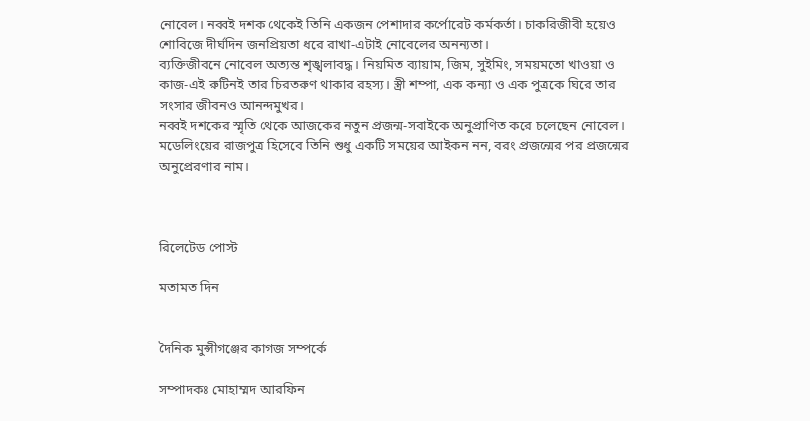নোবেল। নব্বই দশক থেকেই তিনি একজন পেশাদার কর্পোরেট কর্মকর্তা। চাকরিজীবী হয়েও শোবিজে দীর্ঘদিন জনপ্রিয়তা ধরে রাখা-এটাই নোবেলের অনন্যতা।
ব্যক্তিজীবনে নোবেল অত্যন্ত শৃঙ্খলাবদ্ধ। নিয়মিত ব্যায়াম, জিম, সুইমিং, সময়মতো খাওয়া ও কাজ-এই রুটিনই তার চিরতরুণ থাকার রহস্য। স্ত্রী শম্পা, এক কন্যা ও এক পুত্রকে ঘিরে তার সংসার জীবনও আনন্দমুখর।
নব্বই দশকের স্মৃতি থেকে আজকের নতুন প্রজন্ম-সবাইকে অনুপ্রাণিত করে চলেছেন নোবেল। মডেলিংয়ের রাজপুত্র হিসেবে তিনি শুধু একটি সময়ের আইকন নন, বরং প্রজন্মের পর প্রজন্মের অনুপ্রেরণার নাম।



রিলেটেড পোস্ট

মতামত দিন


দৈনিক মুন্সীগঞ্জের কাগজ সম্পর্কে

সম্পাদকঃ মোহাম্মদ আরফিন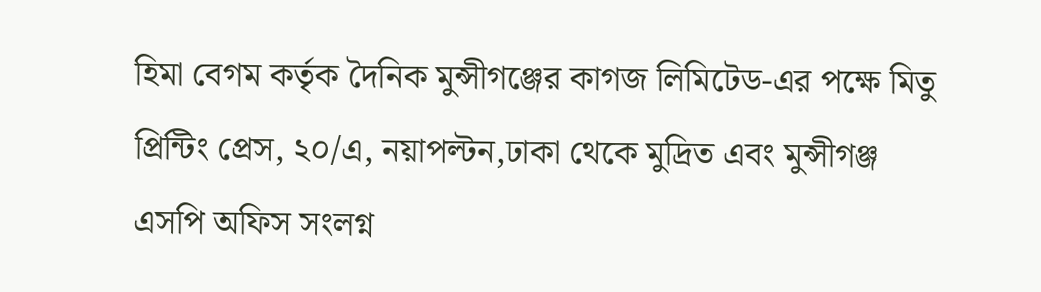হিমা বেগম কর্তৃক দৈনিক মুন্সীগঞ্জের কাগজ লিমিটেড-এর পক্ষে মিতু প্রিন্টিং প্রেস, ২০/এ, নয়াপল্টন,ঢাকা থেকে মুদ্রিত এবং মুন্সীগঞ্জ এসপি অফিস সংলগ্ন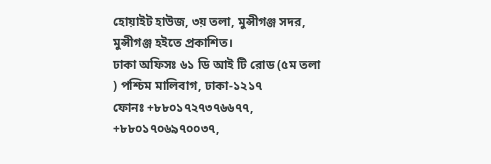হোয়াইট হাউজ, ৩য় তলা, মুন্সীগঞ্জ সদর, মুন্সীগঞ্জ হইতে প্রকাশিত।
ঢাকা অফিসঃ ৬১ ডি আই টি রোড (৫ম তলা ) পশ্চিম মালিবাগ, ঢাকা-১২১৭
ফোনঃ +৮৮০১৭২৭৩৭৬৬৭৭, +৮৮০১৭০৬৯৭০০৩৭,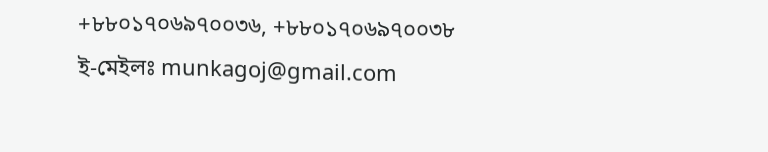+৮৮০১৭০৬৯৭০০৩৬, +৮৮০১৭০৬৯৭০০৩৮
ই-মেইলঃ munkagoj@gmail.com